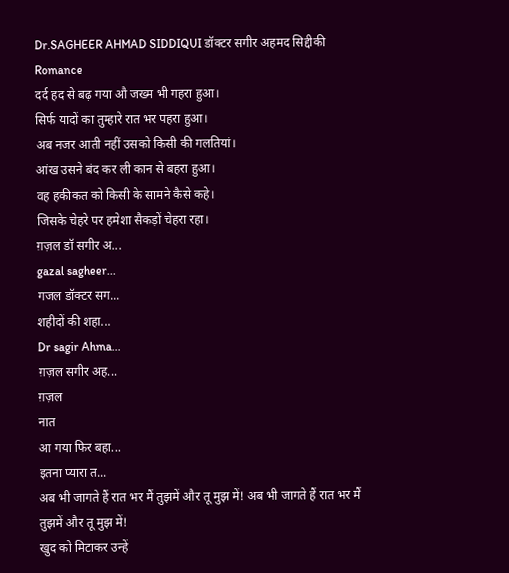Dr.SAGHEER AHMAD SIDDIQUI डॉक्टर सगीर अहमद सिद्दीकी
Romance
दर्द हद से बढ़ गया औ जख्म भी गहरा हुआ।
सिर्फ यादों का तुम्हारे रात भर पहरा हुआ।
अब नजर आती नहीं उसको किसी की गलतियां।
आंख उसने बंद कर ली कान से बहरा हुआ।
वह हकीकत को किसी के सामने कैसे कहे।
जिसके चेहरे पर हमेशा सैकड़ों चेहरा रहा।
ग़ज़ल डॉ सगीर अ...
gazal sagheer...
गजल डॉक्टर सग...
शहीदों की शहा...
Dr sagir Ahma...
ग़ज़ल सगीर अह...
ग़ज़ल
नात
आ गया फिर बहा...
इतना प्यारा त...
अब भी जागते हैं रात भर मैं तुझमें और तू मुझ में! अब भी जागते हैं रात भर मैं तुझमें और तू मुझ में!
खुद को मिटाकर उन्हें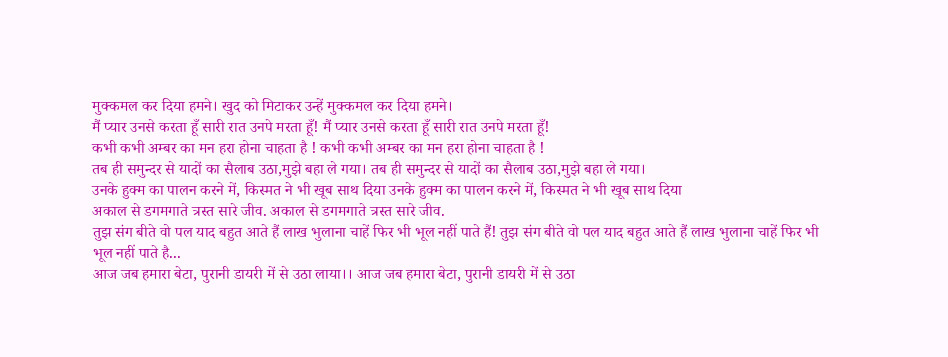मुक्कमल कर दिया हमने। खुद को मिटाकर उन्हें मुक्कमल कर दिया हमने।
मैं प्यार उनसे करता हूँ सारी रात उनपे मरता हूँ! मैं प्यार उनसे करता हूँ सारी रात उनपे मरता हूँ!
कभी कभी अम्बर का मन हरा होना चाहता है ! कभी कभी अम्बर का मन हरा होना चाहता है !
तब ही समुन्दर से यादों का सैलाब उठा,मुझे बहा ले गया। तब ही समुन्दर से यादों का सैलाब उठा,मुझे बहा ले गया।
उनके हुक्म का पालन करने में, किस्मत ने भी खूब साथ दिया उनके हुक्म का पालन करने में, किस्मत ने भी खूब साथ दिया
अकाल से डगमगाते त्रस्त सारे जीव. अकाल से डगमगाते त्रस्त सारे जीव.
तुझ संग बीते वो पल याद बहुत आते हैं लाख भुलाना चाहें फिर भी भूल नहीं पाते हैं! तुझ संग बीते वो पल याद बहुत आते हैं लाख भुलाना चाहें फिर भी भूल नहीं पाते है...
आज जब हमारा बेटा, पुरानी डायरी में से उठा लाया।। आज जब हमारा बेटा, पुरानी डायरी में से उठा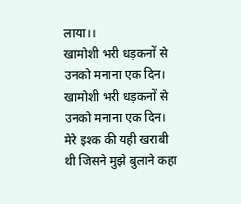लाया।।
खामोशी भरी धड़कनों से उनको मनाना एक दिन। खामोशी भरी धड़कनों से उनको मनाना एक दिन।
मेरे इश्क की यही खराबी थी जिसने मुझे बुलाने कहा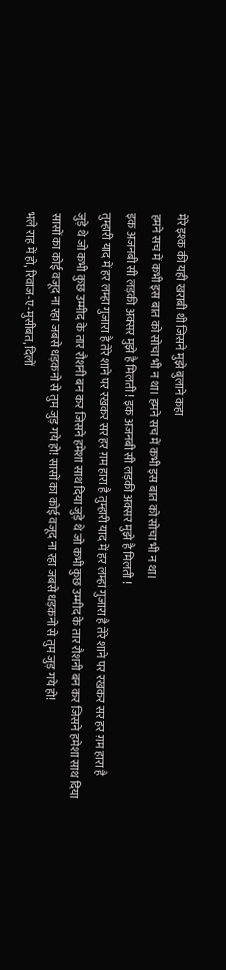मेरे इश्क की यही खराबी थी जिसने मुझे बुलाने कहा
हमने सच में कभी इस बात को सोचा भी न था। हमने सच में कभी इस बात को सोचा भी न था।
इक अजनबी सी लड़की अक्सर मुझे है मिलती ! इक अजनबी सी लड़की अक्सर मुझे है मिलती !
तुम्हारी याद में हर लम्हा गुजारा है तेरे शाने पर रखकर सर हर ग़म हारा है तुम्हारी याद में हर लम्हा गुजारा है तेरे शाने पर रखकर सर हर ग़म हारा है
जुड़े थे जो कभी कुछ उम्मीद के तार रौशनी बन कर जिसने हमेशा साथ दिया जुड़े थे जो कभी कुछ उम्मीद के तार रौशनी बन कर जिसने हमेशा साथ दिया
सासों का कोई वजूद ना रहा जबसे धड़कनो से तुम जुड़ गये हो! सासों का कोई वजूद ना रहा जबसे धड़कनो से तुम जुड़ गये हो!
भले राह में हो, रिवाज-ए-मुसीबत, दिलों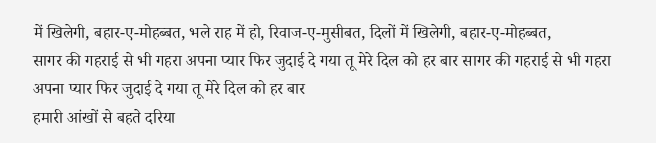में खिलेगी, बहार-ए-मोहब्बत, भले राह में हो, रिवाज-ए-मुसीबत, दिलों में खिलेगी, बहार-ए-मोहब्बत,
सागर की गहराई से भी गहरा अपना प्यार फिर जुदाई दे गया तू मेरे दिल को हर बार सागर की गहराई से भी गहरा अपना प्यार फिर जुदाई दे गया तू मेरे दिल को हर बार
हमारी आंखों से बहते दरिया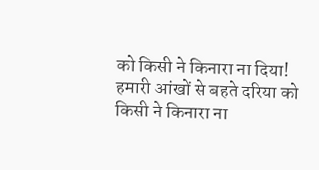को किसी ने किनारा ना दिया! हमारी आंखों से बहते दरिया को किसी ने किनारा ना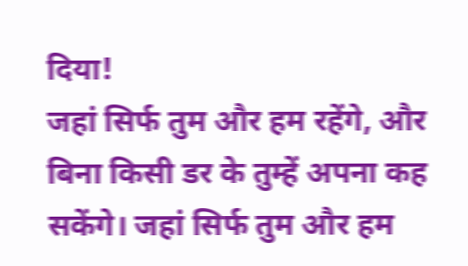दिया!
जहां सिर्फ तुम और हम रहेंगे, और बिना किसी डर के तुम्हें अपना कह सकेंगे। जहां सिर्फ तुम और हम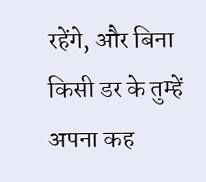रहेंगे, और बिना किसी डर के तुम्हें अपना कह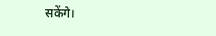सकेंगे।